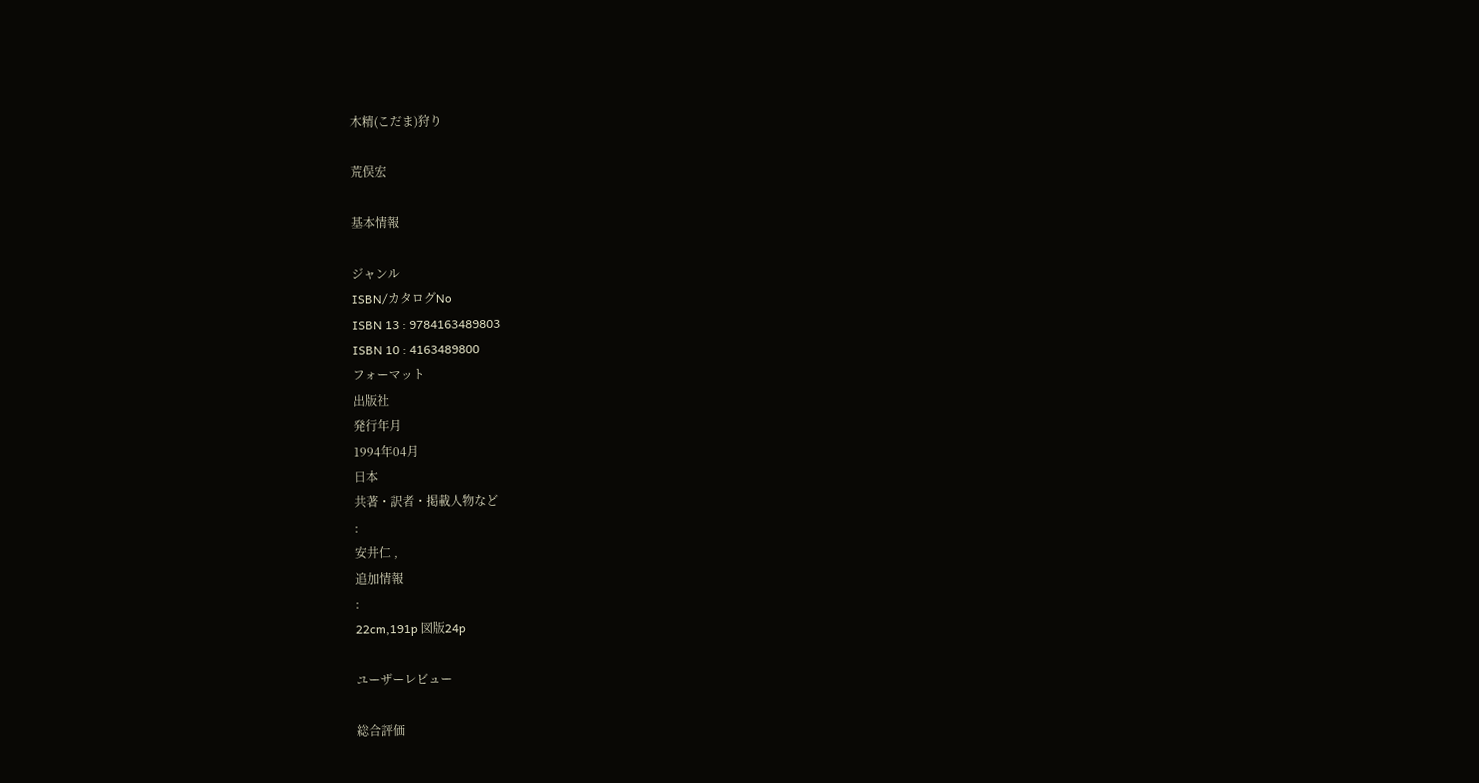木精(こだま)狩り

荒俣宏

基本情報

ジャンル
ISBN/カタログNo
ISBN 13 : 9784163489803
ISBN 10 : 4163489800
フォーマット
出版社
発行年月
1994年04月
日本
共著・訳者・掲載人物など
:
安井仁 ,
追加情報
:
22cm,191p 図版24p

ユーザーレビュー

総合評価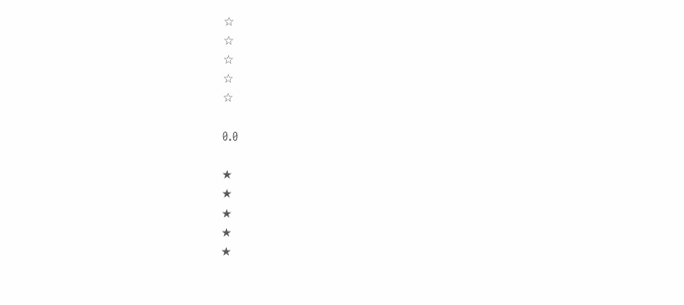☆
☆
☆
☆
☆

0.0

★
★
★
★
★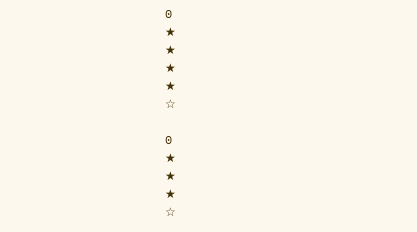0
★
★
★
★
☆

0
★
★
★
☆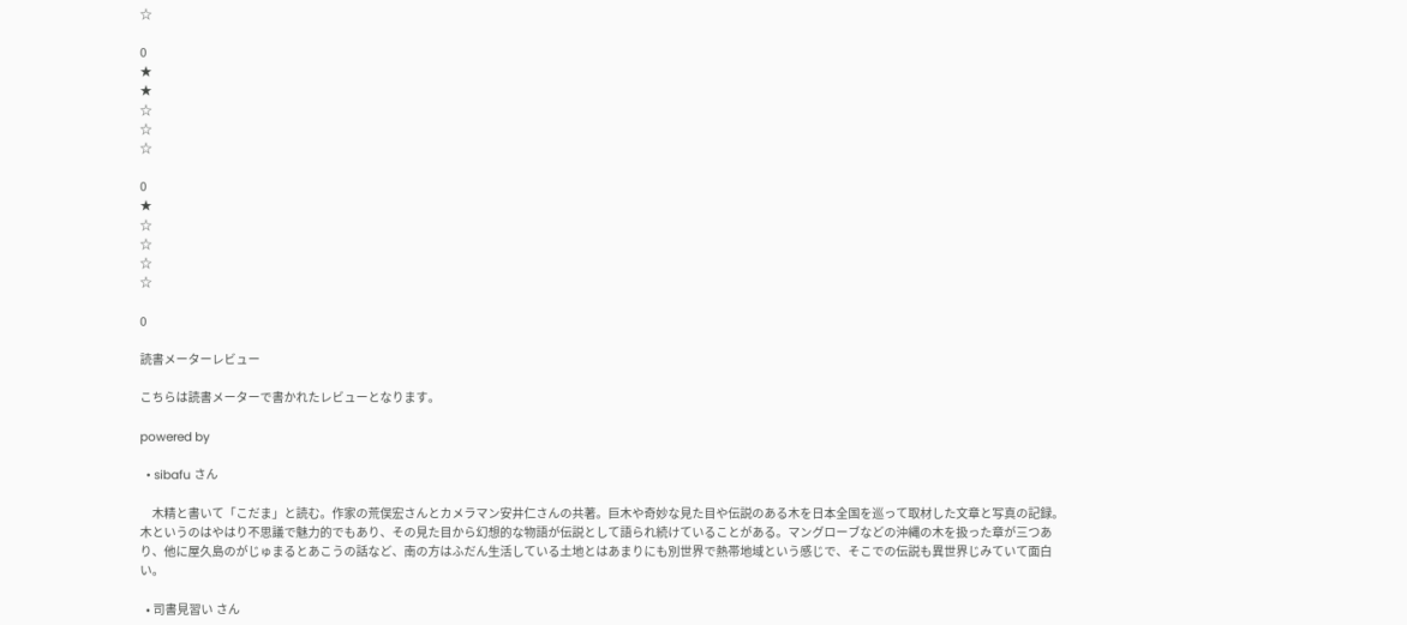☆

0
★
★
☆
☆
☆

0
★
☆
☆
☆
☆

0

読書メーターレビュー

こちらは読書メーターで書かれたレビューとなります。

powered by

  • sibafu さん

    木精と書いて「こだま」と読む。作家の荒俣宏さんとカメラマン安井仁さんの共著。巨木や奇妙な見た目や伝説のある木を日本全国を巡って取材した文章と写真の記録。木というのはやはり不思議で魅力的でもあり、その見た目から幻想的な物語が伝説として語られ続けていることがある。マングローブなどの沖縄の木を扱った章が三つあり、他に屋久島のがじゅまるとあこうの話など、南の方はふだん生活している土地とはあまりにも別世界で熱帯地域という感じで、そこでの伝説も異世界じみていて面白い。

  • 司書見習い さん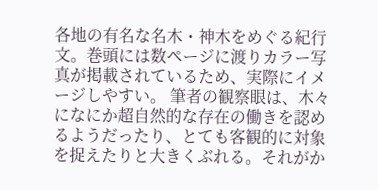各地の有名な名木・神木をめぐる紀行文。巻頭には数ページに渡りカラー写真が掲載されているため、実際にイメージしやすい。 筆者の観察眼は、木々になにか超自然的な存在の働きを認めるようだったり、とても客観的に対象を捉えたりと大きくぶれる。それがか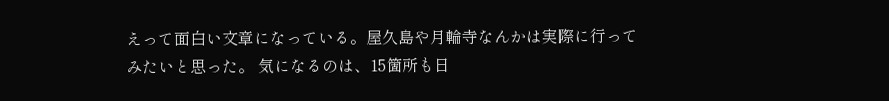えって面白い文章になっている。屋久島や月輪寺なんかは実際に行ってみたいと思った。 気になるのは、15箇所も日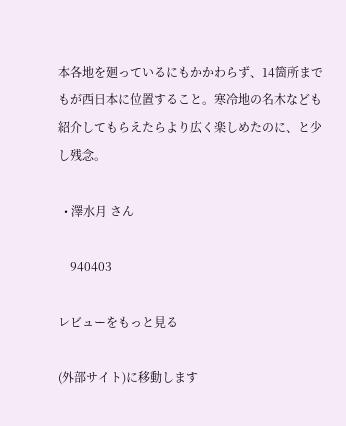本各地を廻っているにもかかわらず、14箇所までもが西日本に位置すること。寒冷地の名木なども紹介してもらえたらより広く楽しめたのに、と少し残念。

  • 澤水月 さん

    940403

レビューをもっと見る

(外部サイト)に移動します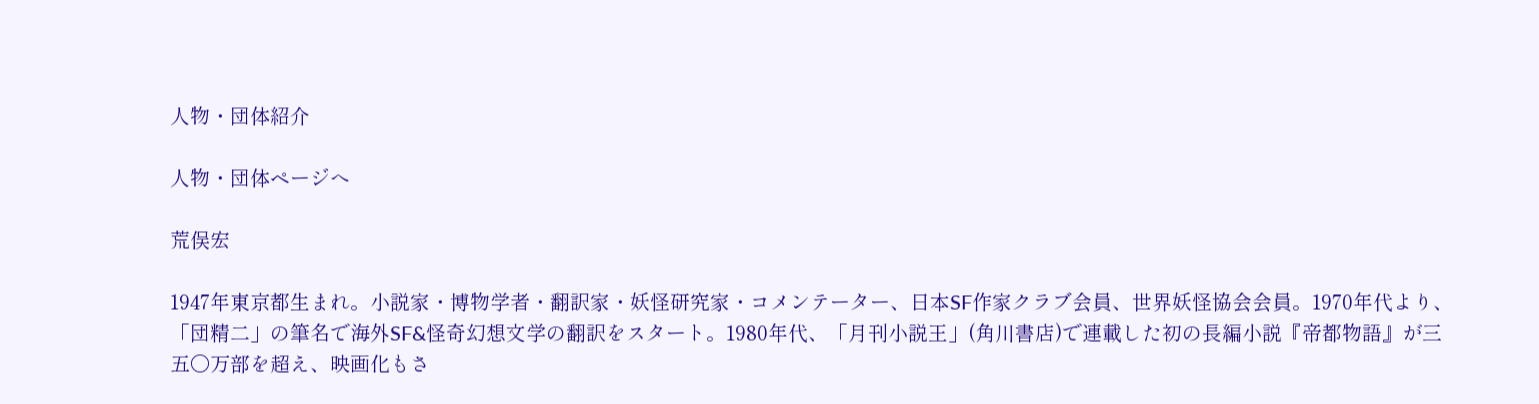人物・団体紹介

人物・団体ページへ

荒俣宏

1947年東京都生まれ。小説家・博物学者・翻訳家・妖怪研究家・コメンテーター、日本SF作家クラブ会員、世界妖怪協会会員。1970年代より、「団精二」の筆名で海外SF&怪奇幻想文学の翻訳をスタート。1980年代、「月刊小説王」(角川書店)で連載した初の長編小説『帝都物語』が三五〇万部を超え、映画化もさ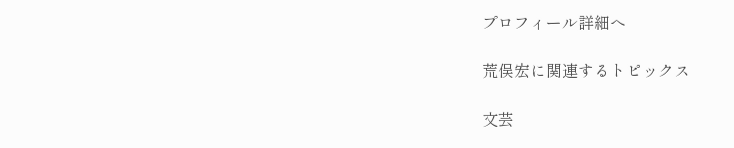プロフィール詳細へ

荒俣宏に関連するトピックス

文芸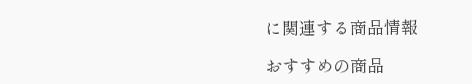に関連する商品情報

おすすめの商品